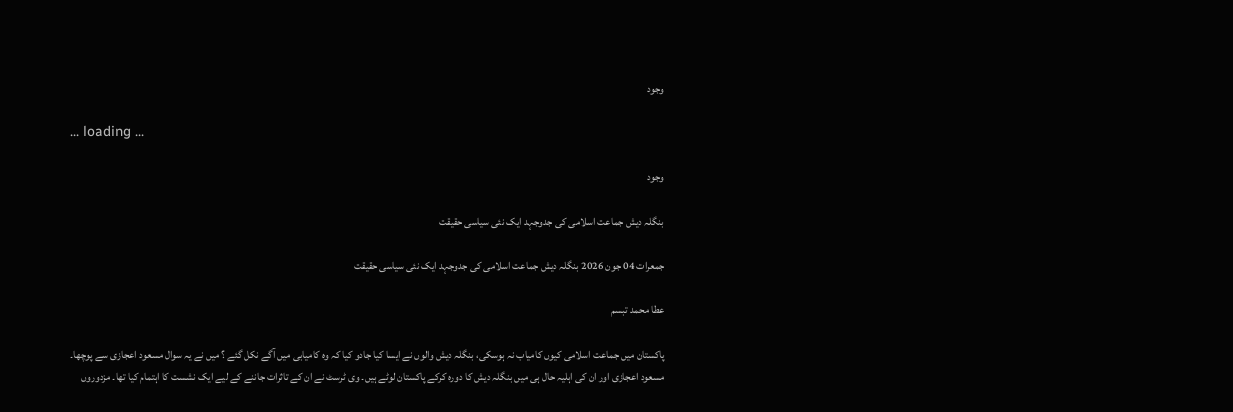وجود

... loading ...

وجود

بنگلہ دیش جماعت اسلامی کی جدوجہد ایک نئی سیاسی حقیقت

جمعرات 04 جون 2026 بنگلہ دیش جماعت اسلامی کی جدوجہد ایک نئی سیاسی حقیقت

عطا محمد تبسم

پاکستان میں جماعت اسلامی کیوں کامیاب نہ ہوسکی، بنگلہ دیش والوں نے ایسا کیا جادو کیا کہ وہ کامیابی میں آگے نکل گئے ؟ میں نے یہ سوال مسعود اعجازی سے پوچھا۔ مسعود اعجازی اور ان کی اہلیہ حال ہی میں بنگلہ دیش کا دورہ کرکے پاکستان لوٹے ہیں۔ وی ٹرسٹ نے ان کے تاثرات جاننے کے لیے ایک نشست کا اہتمام کیا تھا۔ مزدوروں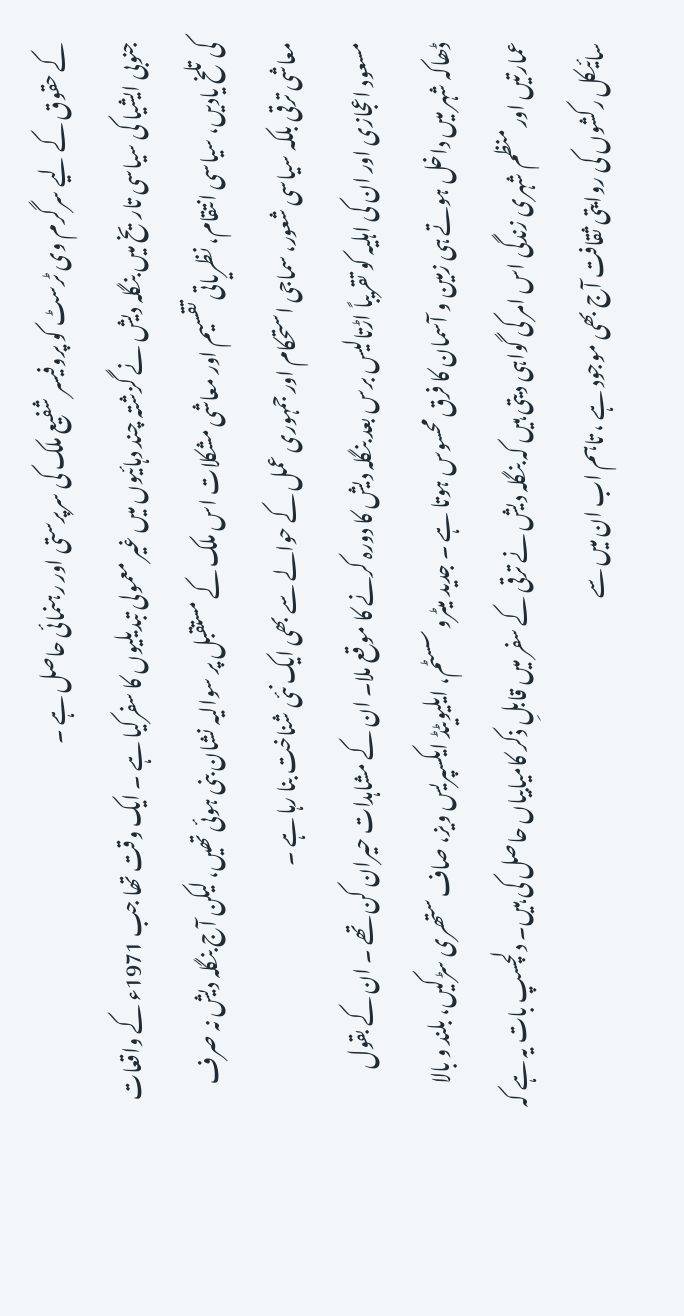کے حقوق کے لیے سرگرم وی ٹرسٹ کو پروفیسر شفیع ملک کی سرپرستی اور رہنمائی حاصل ہے ۔
جنوبی ایشیا کی سیاسی تاریخ میں بنگلہ دیش نے گزشتہ چند دہائیوں میں غیر معمولی تبدیلیوں کا سفرکیا ہے ۔ ایک وقت تھا جب 1971ء کے واقعات کی تلخ یادیں، سیاسی انتقام، نظریاتی تقسیم اور معاشی مشکلات اس ملک کے مستقبل پر سوالیہ نشان بنی ہوئی تھیں، لیکن آج بنگلہ دیش نہ صرف معاشی ترقی بلکہ سیاسی شعور، سماجی استحکام اور جمہوری عمل کے حوالے سے بھی ایک نئی شناخت بنا رہا ہے ۔
مسعود اعجازی اور ان کی اہلیہ کو تقریباً اڑتالیس برس بعد بنگلہ دیش کا دورہ کرنے کا موقع ملا۔ ان کے مشاہدات حیران کن تھے ۔ ان کے بقول ڈھاکہ شہر میں داخل ہوتے ہی زمین و آسمان کا فرق محسوس ہوتا ہے ۔ جدید میٹرو سسٹم، ایلیویٹڈ ایکسپریس ویز، صاف ستھری سڑکیں، بلند و بالا عمارتیں اور منظم شہری زندگی اس امر کی گواہی دیتی ہیں کہ بنگلہ دیش نے ترقی کے سفر میں قابلِ ذکر کامیابیاں حاصل کی ہیں۔ دلچسپ بات یہ ہے کہ سائیکل رکشوں کی روایتی ثقافت آج بھی موجود ہے ، تاہم اب ان میں سے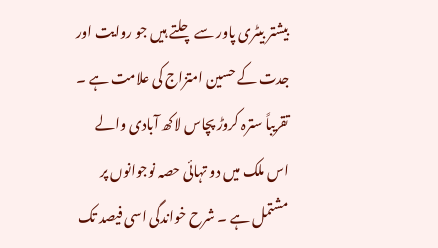بیشتر بیٹری پاور سے چلتے ہیں جو روایت اور جدت کے حسین امتزاج کی علامت ہے ۔
تقریباً سترہ کروڑ پچاس لاکھ آبادی والے اس ملک میں دو تہائی حصہ نوجوانوں پر مشتمل ہے ۔ شرح خواندگی اسی فیصد تک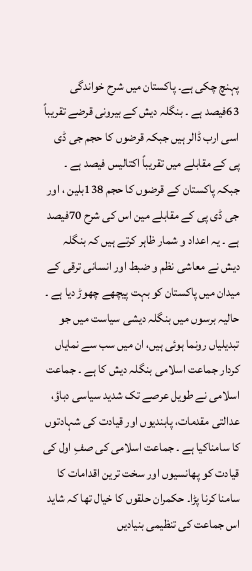پہنچ چکی ہے۔ پاکستان میں شرح خواندگی 63فیصد ہے ۔ بنگلہ دیش کے بیرونی قرضے تقریباً اسی ارب ڈالر ہیں جبکہ قرضوں کا حجم جی ڈی پی کے مقابلے میں تقریباً اکتالیس فیصد ہے ۔ جبکہ پاکستان کے قرضوں کا حجم 138بلین ، اور جی ڈی پی کے مقابلے مین اس کی شرح 70فیصد ہے ۔ یہ اعداد و شمار ظاہر کرتے ہیں کہ بنگلہ دیش نے معاشی نظم و ضبط اور انسانی ترقی کے میدان میں پاکستان کو بہت پیچھے چھوڑ دیا ہے ۔
حالیہ برسوں میں بنگلہ دیشی سیاست میں جو تبدیلیاں رونما ہوئی ہیں، ان میں سب سے نمایاں کردار جماعت اسلامی بنگلہ دیش کا ہے ۔ جماعت اسلامی نے طویل عرصے تک شدید سیاسی دباؤ، عدالتی مقدمات، پابندیوں اور قیادت کی شہادتوں کا سامناکیا ہے ۔ جماعت اسلامی کی صفِ اول کی قیادت کو پھانسیوں اور سخت ترین اقدامات کا سامنا کرنا پڑا۔ حکمران حلقوں کا خیال تھا کہ شاید اس جماعت کی تنظیمی بنیادیں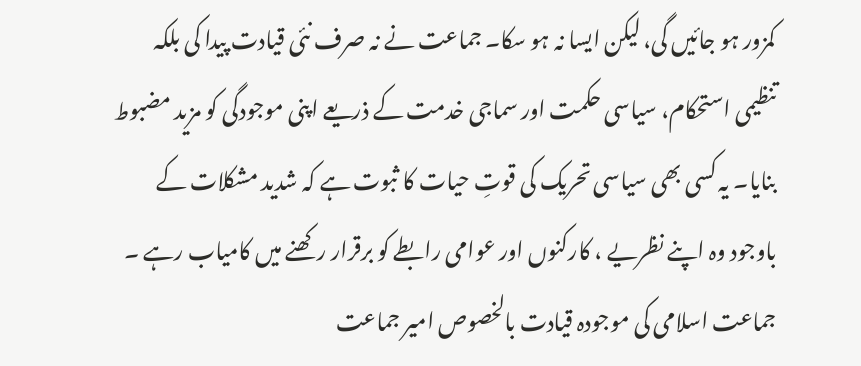کمزور ہو جائیں گی، لیکن ایسا نہ ہو سکا۔ جماعت نے نہ صرف نئی قیادت پیدا کی بلکہ تنظیمی استحکام، سیاسی حکمت اور سماجی خدمت کے ذریعے اپنی موجودگی کو مزید مضبوط بنایا۔ یہ کسی بھی سیاسی تحریک کی قوتِ حیات کا ثبوت ہے کہ شدید مشکلات کے باوجود وہ اپنے نظریے ، کارکنوں اور عوامی رابطے کو برقرار رکھنے میں کامیاب رہے ۔
جماعت اسلامی کی موجودہ قیادت بالخصوص امیر جماعت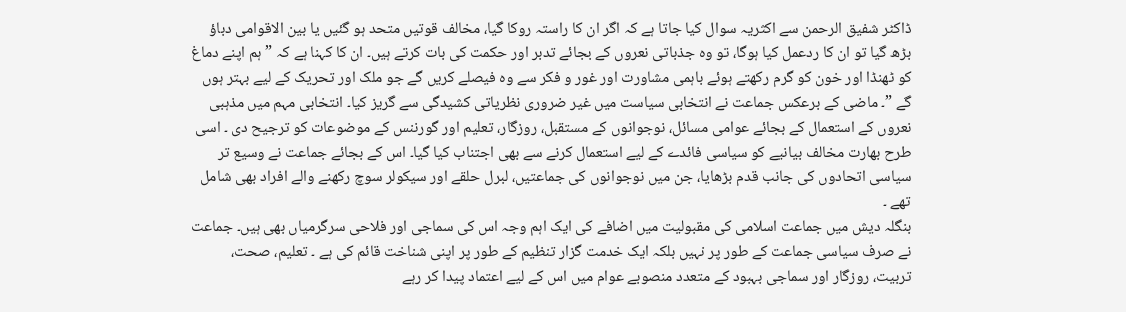ڈاکٹر شفیق الرحمن سے اکثریہ سوال کیا جاتا ہے کہ اگر ان کا راستہ روکا گیا، مخالف قوتیں متحد ہو گئیں یا بین الاقوامی دباؤ بڑھ گیا تو ان کا ردعمل کیا ہوگا، تو وہ جذباتی نعروں کے بجائے تدبر اور حکمت کی بات کرتے ہیں۔ ان کا کہنا ہے کہ ”ہم اپنے دماغ کو ٹھنڈا اور خون کو گرم رکھتے ہوئے باہمی مشاورت اور غور و فکر سے وہ فیصلے کریں گے جو ملک اور تحریک کے لیے بہتر ہوں گے ”۔ ماضی کے برعکس جماعت نے انتخابی سیاست میں غیر ضروری نظریاتی کشیدگی سے گریز کیا۔ انتخابی مہم میں مذہبی نعروں کے استعمال کے بجائے عوامی مسائل، نوجوانوں کے مستقبل، روزگار، تعلیم اور گورننس کے موضوعات کو ترجیح دی ۔ اسی طرح بھارت مخالف بیانیے کو سیاسی فائدے کے لیے استعمال کرنے سے بھی اجتناب کیا گیا۔ اس کے بجائے جماعت نے وسیع تر سیاسی اتحادوں کی جانب قدم بڑھایا، جن میں نوجوانوں کی جماعتیں، لبرل حلقے اور سیکولر سوچ رکھنے والے افراد بھی شامل تھے ۔
بنگلہ دیش میں جماعت اسلامی کی مقبولیت میں اضافے کی ایک اہم وجہ اس کی سماجی اور فلاحی سرگرمیاں بھی ہیں۔ جماعت نے صرف سیاسی جماعت کے طور پر نہیں بلکہ ایک خدمت گزار تنظیم کے طور پر اپنی شناخت قائم کی ہے ۔ تعلیم، صحت، تربیت، روزگار اور سماجی بہبود کے متعدد منصوبے عوام میں اس کے لیے اعتماد پیدا کر رہے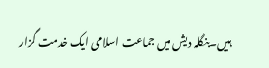ہیں۔بنگلہ دیش میں جماعت اسلامی ایک خدمت گزار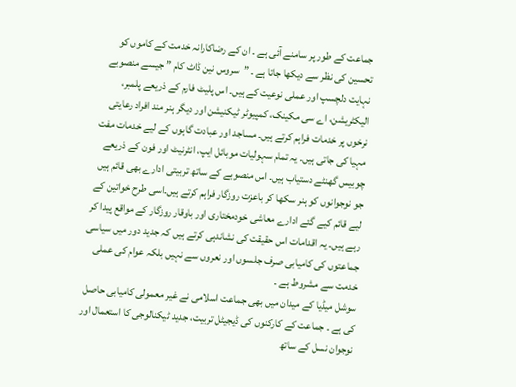جماعت کے طور پر سامنے آئی ہے ۔ ان کے رضاکارانہ خدمت کے کاموں کو تحسین کی نظر سے دیکھا جاتا ہے ۔ ”سروس نین ڈاٹ کام ” جیسے منصوبے نہایت دلچسپ اور عملی نوعیت کے ہیں۔ اس پلیٹ فارم کے ذریعے پلمبر، الیکٹریشن، اے سی مکینک، کمپیوٹر ٹیکنیشن اور دیگر ہنر مند افراد رعایتی نرخوں پر خدمات فراہم کرتے ہیں۔ مساجد اور عبادت گاہوں کے لیے خدمات مفت مہیا کی جاتی ہیں۔ یہ تمام سہولیات موبائل ایپ، انٹرنیٹ اور فون کے ذریعے چوبیس گھنٹے دستیاب ہیں۔ اس منصوبے کے ساتھ تربیتی ادارے بھی قائم ہیں جو نوجوانوں کو ہنر سکھا کر باعزت روزگار فراہم کرتے ہیں۔اسی طرح خواتین کے لیے قائم کیے گئے ادارے معاشی خودمختاری اور باوقار روزگار کے مواقع پیدا کر رہے ہیں۔ یہ اقدامات اس حقیقت کی نشاندہی کرتے ہیں کہ جدید دور میں سیاسی جماعتوں کی کامیابی صرف جلسوں اور نعروں سے نہیں بلکہ عوام کی عملی خدمت سے مشروط ہے ۔
سوشل میڈیا کے میدان میں بھی جماعت اسلامی نے غیر معمولی کامیابی حاصل کی ہے ۔ جماعت کے کارکنوں کی ڈیجیٹل تربیت، جدید ٹیکنالوجی کا استعمال اور نوجوان نسل کے ساتھ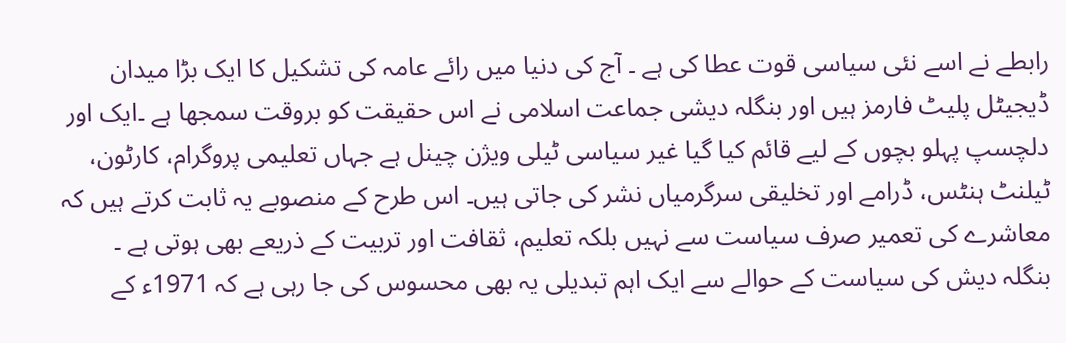رابطے نے اسے نئی سیاسی قوت عطا کی ہے ۔ آج کی دنیا میں رائے عامہ کی تشکیل کا ایک بڑا میدان ڈیجیٹل پلیٹ فارمز ہیں اور بنگلہ دیشی جماعت اسلامی نے اس حقیقت کو بروقت سمجھا ہے ۔ایک اور دلچسپ پہلو بچوں کے لیے قائم کیا گیا غیر سیاسی ٹیلی ویژن چینل ہے جہاں تعلیمی پروگرام، کارٹون، ٹیلنٹ ہنٹس، ڈرامے اور تخلیقی سرگرمیاں نشر کی جاتی ہیں۔ اس طرح کے منصوبے یہ ثابت کرتے ہیں کہ معاشرے کی تعمیر صرف سیاست سے نہیں بلکہ تعلیم، ثقافت اور تربیت کے ذریعے بھی ہوتی ہے ۔
بنگلہ دیش کی سیاست کے حوالے سے ایک اہم تبدیلی یہ بھی محسوس کی جا رہی ہے کہ 1971ء کے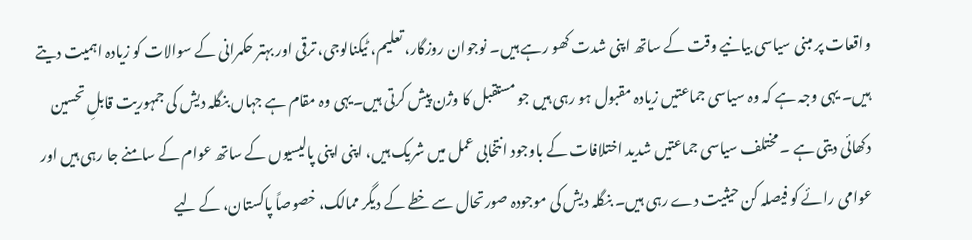واقعات پر مبنی سیاسی بیانیے وقت کے ساتھ اپنی شدت کھو رہے ہیں۔ نوجوان روزگار، تعلیم، ٹیکنالوجی، ترقی اور بہتر حکمرانی کے سوالات کو زیادہ اہمیت دیتے ہیں۔ یہی وجہ ہے کہ وہ سیاسی جماعتیں زیادہ مقبول ہو رہی ہیں جو مستقبل کا وژن پیش کرتی ہیں۔یہی وہ مقام ہے جہاں بنگلہ دیش کی جمہوریت قابلِ تحسین دکھائی دیتی ہے ۔ مختلف سیاسی جماعتیں شدید اختلافات کے باوجود انتخابی عمل میں شریک ہیں، اپنی اپنی پالیسیوں کے ساتھ عوام کے سامنے جا رہی ہیں اور عوامی رائے کو فیصلہ کن حیثیت دے رہی ہیں۔ بنگلہ دیش کی موجودہ صورتحال سے خطے کے دیگر ممالک، خصوصاً پاکستان، کے لیے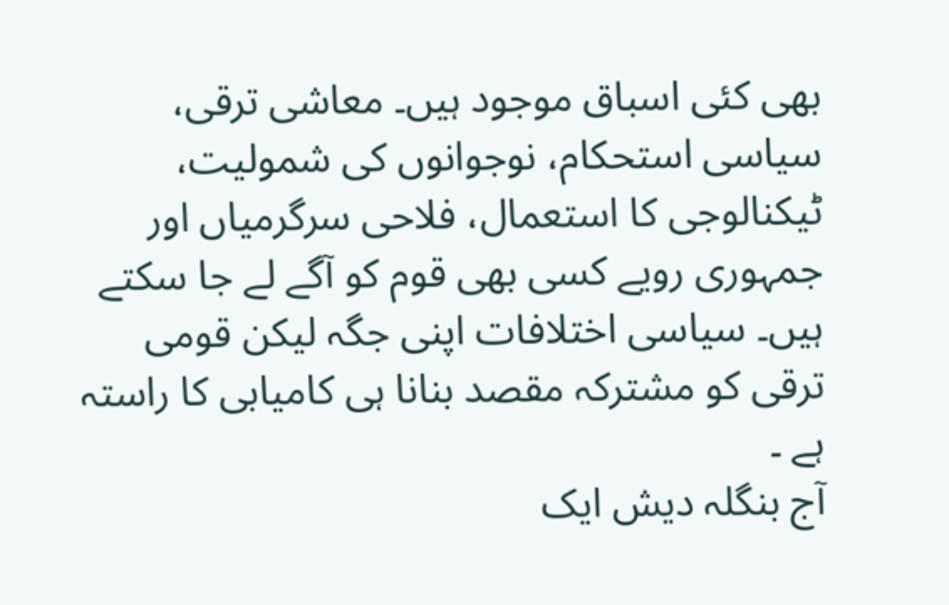بھی کئی اسباق موجود ہیں۔ معاشی ترقی، سیاسی استحکام، نوجوانوں کی شمولیت، ٹیکنالوجی کا استعمال، فلاحی سرگرمیاں اور جمہوری رویے کسی بھی قوم کو آگے لے جا سکتے ہیں۔ سیاسی اختلافات اپنی جگہ لیکن قومی ترقی کو مشترکہ مقصد بنانا ہی کامیابی کا راستہ ہے ۔
آج بنگلہ دیش ایک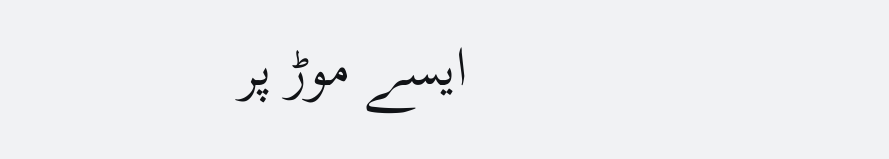ایسے موڑ پر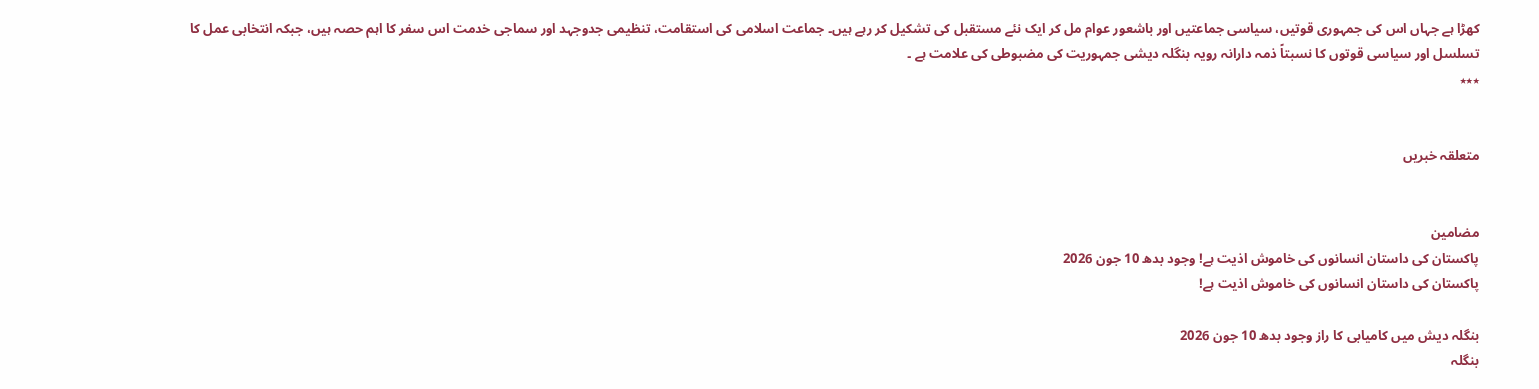کھڑا ہے جہاں اس کی جمہوری قوتیں، سیاسی جماعتیں اور باشعور عوام مل کر ایک نئے مستقبل کی تشکیل کر رہے ہیں۔ جماعت اسلامی کی استقامت، تنظیمی جدوجہد اور سماجی خدمت اس سفر کا اہم حصہ ہیں، جبکہ انتخابی عمل کا تسلسل اور سیاسی قوتوں کا نسبتاً ذمہ دارانہ رویہ بنگلہ دیشی جمہوریت کی مضبوطی کی علامت ہے ۔
٭٭٭


متعلقہ خبریں


مضامین
پاکستان کی داستان انسانوں کی خاموش اذیت ہے! وجود بدھ 10 جون 2026
پاکستان کی داستان انسانوں کی خاموش اذیت ہے!

بنگلہ دیش میں کامیابی کا راز وجود بدھ 10 جون 2026
بنگلہ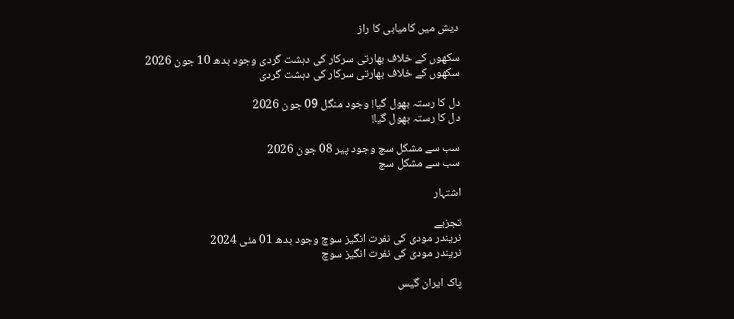دیش میں کامیابی کا راز

سکھوں کے خلاف بھارتی سرکار کی دہشت گردی وجود بدھ 10 جون 2026
سکھوں کے خلاف بھارتی سرکار کی دہشت گردی

دل کا رستہ بھول گیا! وجود منگل 09 جون 2026
دل کا رستہ بھول گیا!

سب سے مشکل سچ وجود پیر 08 جون 2026
سب سے مشکل سچ

اشتہار

تجزیے
نریندر مودی کی نفرت انگیز سوچ وجود بدھ 01 مئی 2024
نریندر مودی کی نفرت انگیز سوچ

پاک ایران گیس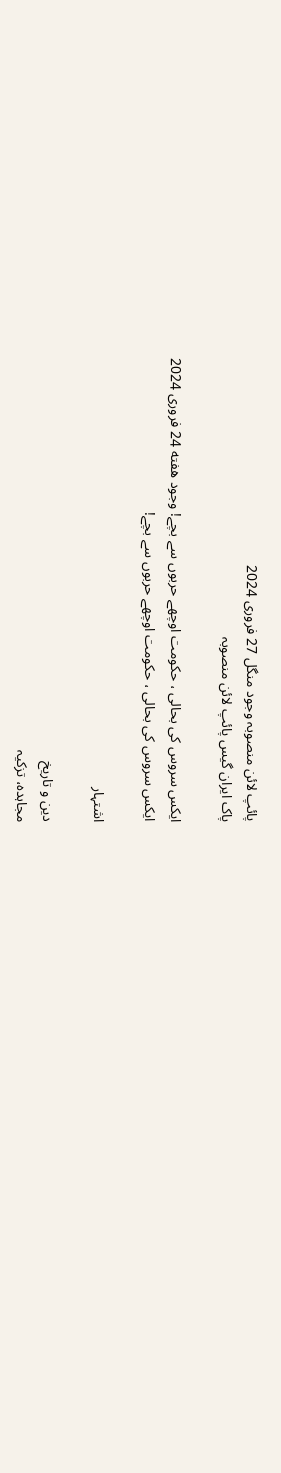پائپ لائن منصوبہ وجود منگل 27 فروری 2024
پاک ایران گیس پائپ لائن منصوبہ

ایکس سروس کی بحالی ، حکومت اوچھے حربوں سے بچے! وجود هفته 24 فروری 2024
ایکس سروس کی بحالی ، حکومت اوچھے حربوں سے بچے!

اشتہار

دین و تاریخ
مجاہدہ، تزکیہ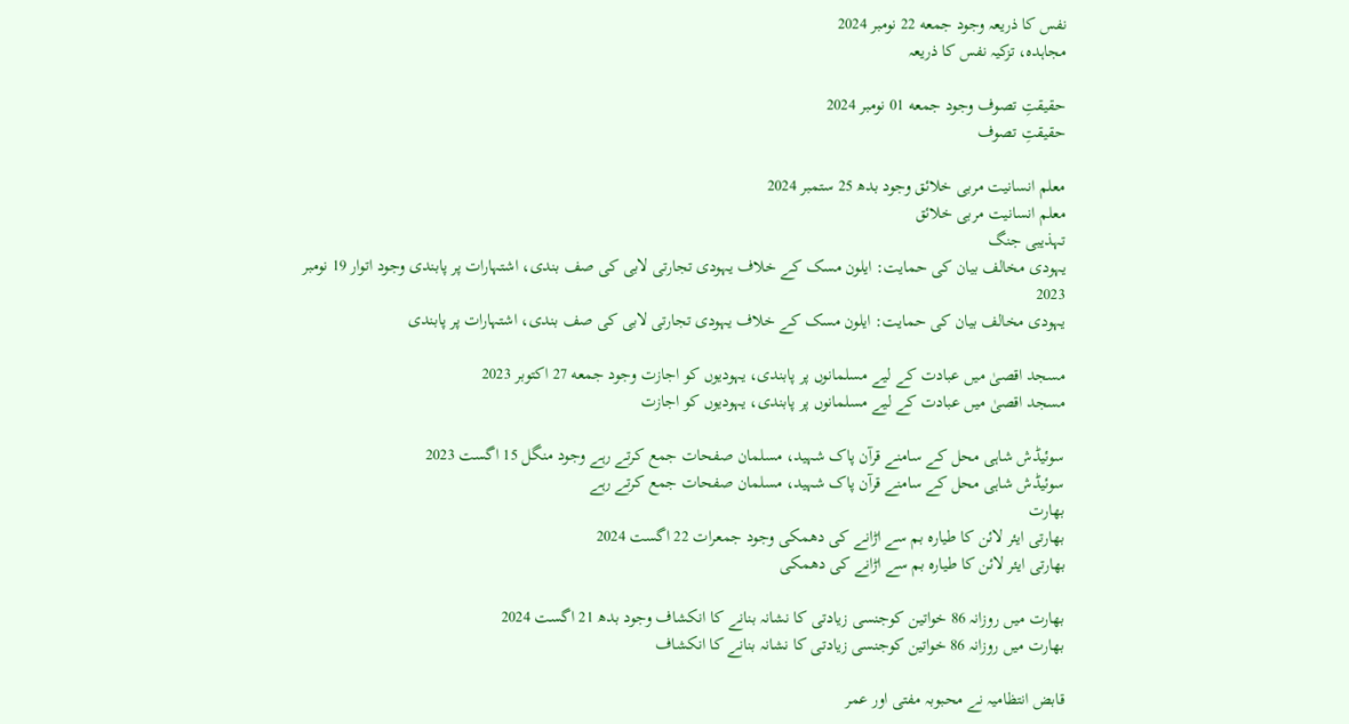نفس کا ذریعہ وجود جمعه 22 نومبر 2024
مجاہدہ، تزکیہ نفس کا ذریعہ

حقیقتِ تصوف وجود جمعه 01 نومبر 2024
حقیقتِ تصوف

معلم انسانیت مربی خلائق وجود بدھ 25 ستمبر 2024
معلم انسانیت مربی خلائق
تہذیبی جنگ
یہودی مخالف بیان کی حمایت: ایلون مسک کے خلاف یہودی تجارتی لابی کی صف بندی، اشتہارات پر پابندی وجود اتوار 19 نومبر 2023
یہودی مخالف بیان کی حمایت: ایلون مسک کے خلاف یہودی تجارتی لابی کی صف بندی، اشتہارات پر پابندی

مسجد اقصیٰ میں عبادت کے لیے مسلمانوں پر پابندی، یہودیوں کو اجازت وجود جمعه 27 اکتوبر 2023
مسجد اقصیٰ میں عبادت کے لیے مسلمانوں پر پابندی، یہودیوں کو اجازت

سوئیڈش شاہی محل کے سامنے قرآن پاک شہید، مسلمان صفحات جمع کرتے رہے وجود منگل 15 اگست 2023
سوئیڈش شاہی محل کے سامنے قرآن پاک شہید، مسلمان صفحات جمع کرتے رہے
بھارت
بھارتی ایئر لائن کا طیارہ بم سے اڑانے کی دھمکی وجود جمعرات 22 اگست 2024
بھارتی ایئر لائن کا طیارہ بم سے اڑانے کی دھمکی

بھارت میں روزانہ 86 خواتین کوجنسی زیادتی کا نشانہ بنانے کا انکشاف وجود بدھ 21 اگست 2024
بھارت میں روزانہ 86 خواتین کوجنسی زیادتی کا نشانہ بنانے کا انکشاف

قابض انتظامیہ نے محبوبہ مفتی اور عمر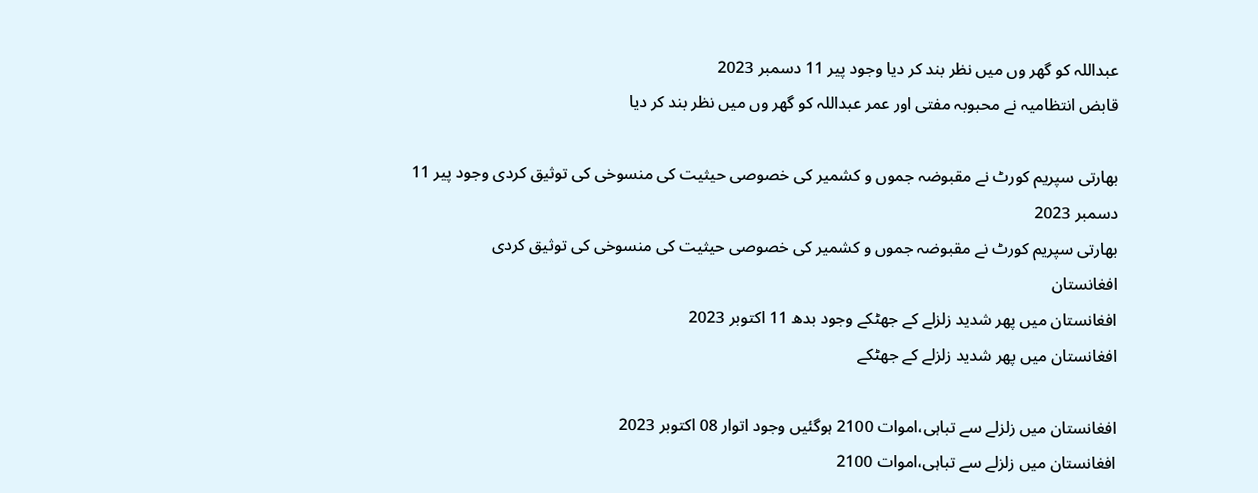عبداللہ کو گھر وں میں نظر بند کر دیا وجود پیر 11 دسمبر 2023
قابض انتظامیہ نے محبوبہ مفتی اور عمر عبداللہ کو گھر وں میں نظر بند کر دیا

بھارتی سپریم کورٹ نے مقبوضہ جموں و کشمیر کی خصوصی حیثیت کی منسوخی کی توثیق کردی وجود پیر 11 دسمبر 2023
بھارتی سپریم کورٹ نے مقبوضہ جموں و کشمیر کی خصوصی حیثیت کی منسوخی کی توثیق کردی
افغانستان
افغانستان میں پھر شدید زلزلے کے جھٹکے وجود بدھ 11 اکتوبر 2023
افغانستان میں پھر شدید زلزلے کے جھٹکے

افغانستان میں زلزلے سے تباہی،اموات 2100 ہوگئیں وجود اتوار 08 اکتوبر 2023
افغانستان میں زلزلے سے تباہی،اموات 2100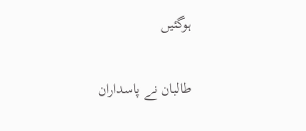ہوگئیں

طالبان نے پاسداران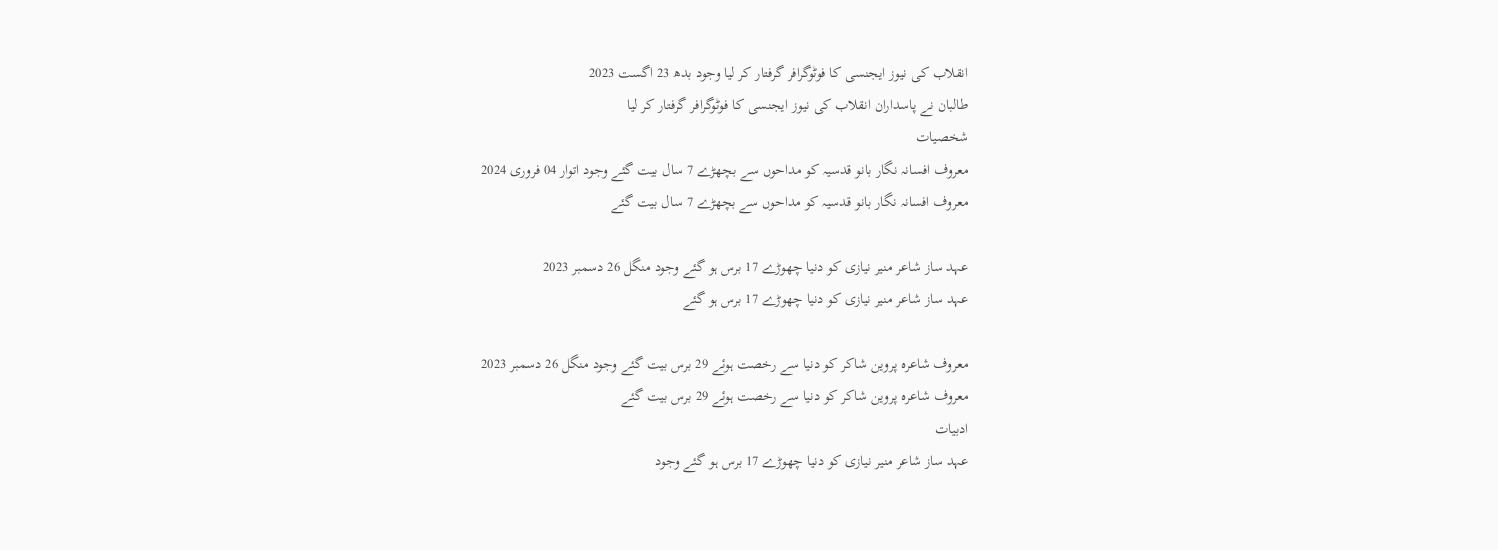انقلاب کی نیوز ایجنسی کا فوٹوگرافر گرفتار کر لیا وجود بدھ 23 اگست 2023
طالبان نے پاسداران انقلاب کی نیوز ایجنسی کا فوٹوگرافر گرفتار کر لیا
شخصیات
معروف افسانہ نگار بانو قدسیہ کو مداحوں سے بچھڑے 7 سال بیت گئے وجود اتوار 04 فروری 2024
معروف افسانہ نگار بانو قدسیہ کو مداحوں سے بچھڑے 7 سال بیت گئے

عہد ساز شاعر منیر نیازی کو دنیا چھوڑے 17 برس ہو گئے وجود منگل 26 دسمبر 2023
عہد ساز شاعر منیر نیازی کو دنیا چھوڑے 17 برس ہو گئے

معروف شاعرہ پروین شاکر کو دنیا سے رخصت ہوئے 29 برس بیت گئے وجود منگل 26 دسمبر 2023
معروف شاعرہ پروین شاکر کو دنیا سے رخصت ہوئے 29 برس بیت گئے
ادبیات
عہد ساز شاعر منیر نیازی کو دنیا چھوڑے 17 برس ہو گئے وجود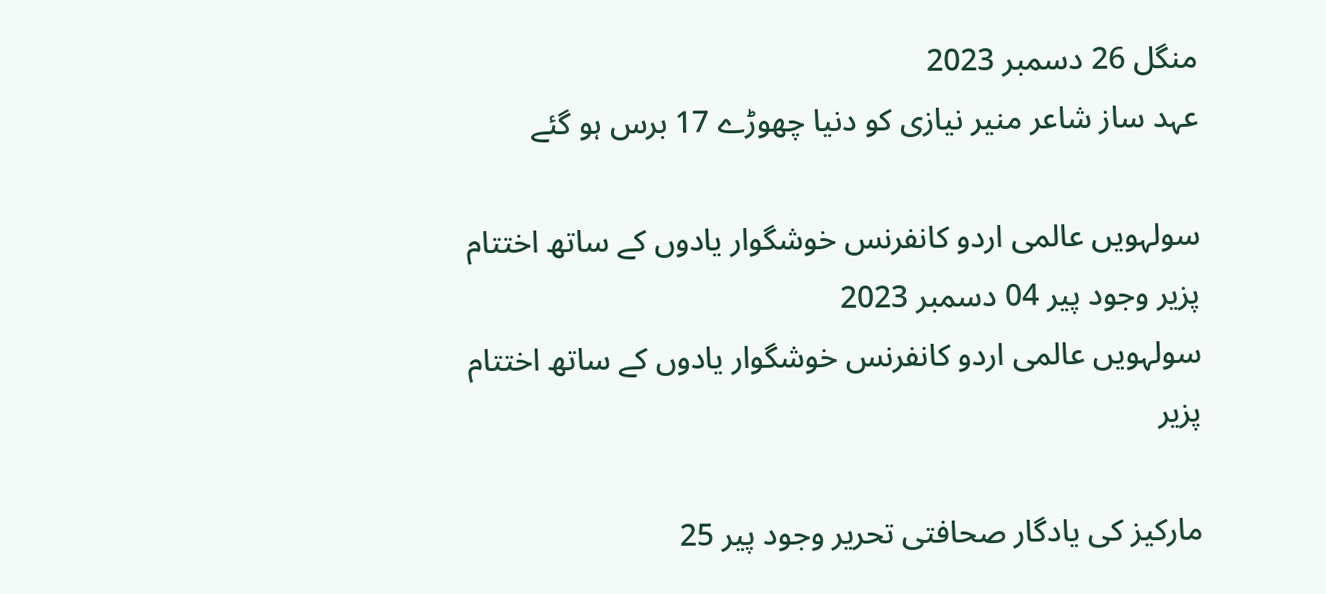منگل 26 دسمبر 2023
عہد ساز شاعر منیر نیازی کو دنیا چھوڑے 17 برس ہو گئے

سولہویں عالمی اردو کانفرنس خوشگوار یادوں کے ساتھ اختتام پزیر وجود پیر 04 دسمبر 2023
سولہویں عالمی اردو کانفرنس خوشگوار یادوں کے ساتھ اختتام پزیر

مارکیز کی یادگار صحافتی تحریر وجود پیر 25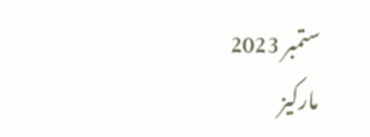ستمبر 2023
مارکیز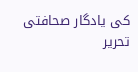کی یادگار صحافتی تحریر